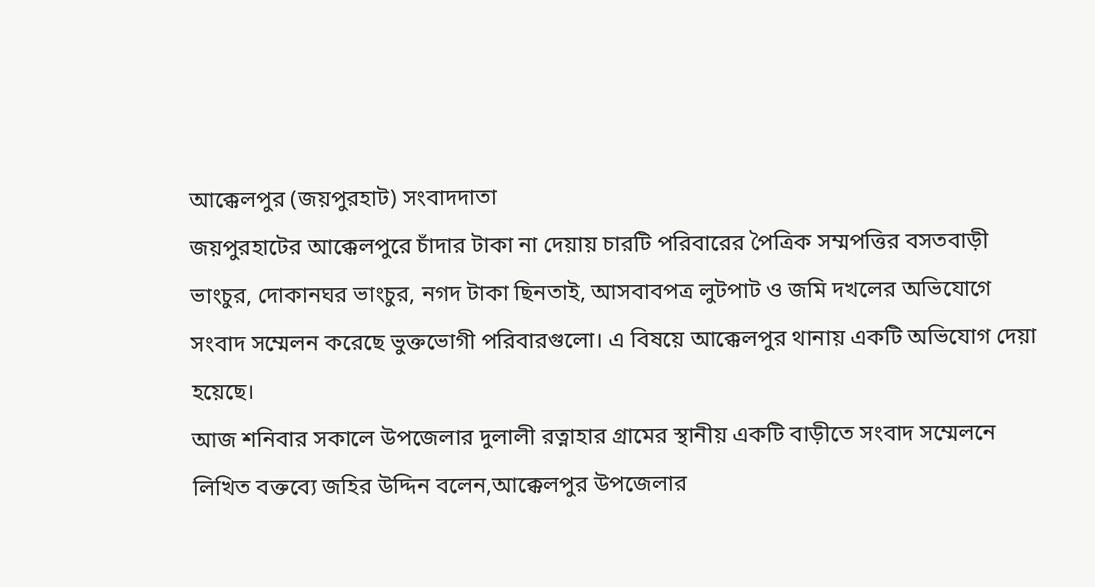আক্কেলপুর (জয়পুরহাট) সংবাদদাতা
জয়পুরহাটের আক্কেলপুরে চাঁদার টাকা না দেয়ায় চারটি পরিবারের পৈত্রিক সম্মপত্তির বসতবাড়ী ভাংচুর, দোকানঘর ভাংচুর, নগদ টাকা ছিনতাই, আসবাবপত্র লুটপাট ও জমি দখলের অভিযোগে সংবাদ সম্মেলন করেছে ভুক্তভোগী পরিবারগুলো। এ বিষয়ে আক্কেলপুর থানায় একটি অভিযোগ দেয়া হয়েছে।
আজ শনিবার সকালে উপজেলার দুলালী রত্নাহার গ্রামের স্থানীয় একটি বাড়ীতে সংবাদ সম্মেলনে লিখিত বক্তব্যে জহির উদ্দিন বলেন,আক্কেলপুর উপজেলার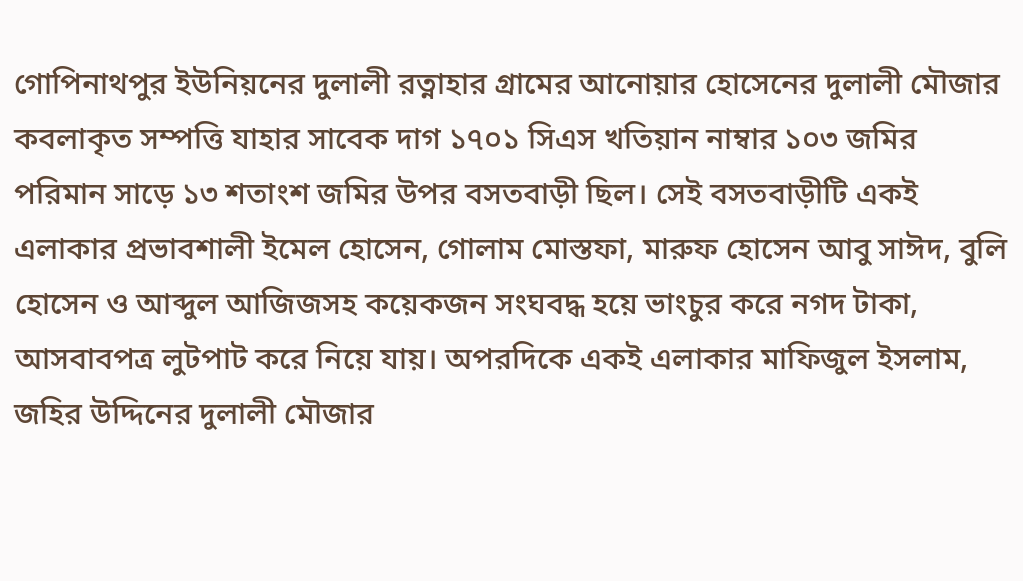গোপিনাথপুর ইউনিয়নের দুলালী রত্নাহার গ্রামের আনোয়ার হোসেনের দুলালী মৌজার কবলাকৃত সম্পত্তি যাহার সাবেক দাগ ১৭০১ সিএস খতিয়ান নাম্বার ১০৩ জমির পরিমান সাড়ে ১৩ শতাংশ জমির উপর বসতবাড়ী ছিল। সেই বসতবাড়ীটি একই এলাকার প্রভাবশালী ইমেল হোসেন, গোলাম মোস্তফা, মারুফ হোসেন আবু সাঈদ, বুলি হোসেন ও আব্দুল আজিজসহ কয়েকজন সংঘবদ্ধ হয়ে ভাংচুর করে নগদ টাকা, আসবাবপত্র লুটপাট করে নিয়ে যায়। অপরদিকে একই এলাকার মাফিজুল ইসলাম, জহির উদ্দিনের দুলালী মৌজার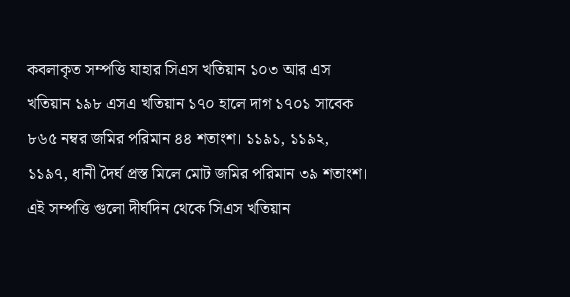কবলাকৃত সম্পত্তি যাহার সিএস খতিয়ান ১০৩ আর এস খতিয়ান ১৯৮ এসএ খতিয়ান ১৭০ হালে দাগ ১৭০১ সাবেক ৮৬৫ নম্বর জমির পরিমান ৪৪ শতাংশ। ১১৯১, ১১৯২, ১১৯৭, ধানী দৈর্ঘ প্রস্ত মিলে মোট জমির পরিমান ৩৯ শতাংশ। এই সম্পত্তি গুলো দীর্ঘদিন থেকে সিএস খতিয়ান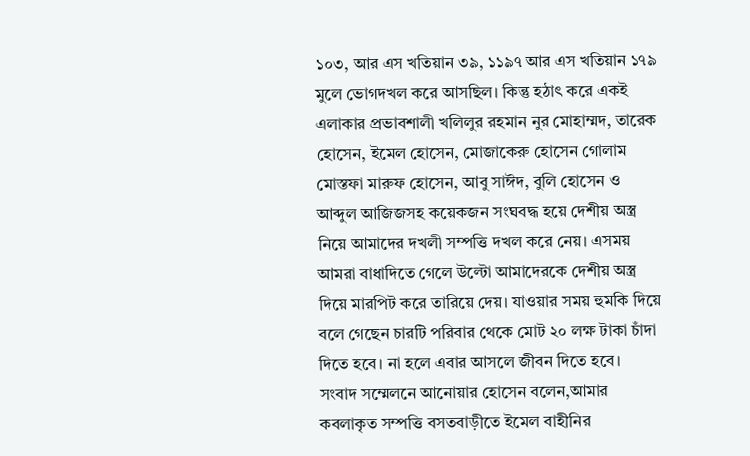১০৩, আর এস খতিয়ান ৩৯, ১১৯৭ আর এস খতিয়ান ১৭৯ মুলে ভোগদখল করে আসছিল। কিন্তু হঠাৎ করে একই এলাকার প্রভাবশালী খলিলুর রহমান নুর মোহাম্মদ, তারেক হোসেন, ইমেল হোসেন, মোজাকেরু হোসেন গোলাম মোস্তফা মারুফ হোসেন, আবু সাঈদ, বুলি হোসেন ও আব্দুল আজিজসহ কয়েকজন সংঘবদ্ধ হয়ে দেশীয় অস্ত্র নিয়ে আমাদের দখলী সম্পত্তি দখল করে নেয়। এসময় আমরা বাধাদিতে গেলে উল্টো আমাদেরকে দেশীয় অস্ত্র দিয়ে মারপিট করে তারিয়ে দেয়। যাওয়ার সময় হুমকি দিয়ে বলে গেছেন চারটি পরিবার থেকে মোট ২০ লক্ষ টাকা চাঁদা দিতে হবে। না হলে এবার আসলে জীবন দিতে হবে।
সংবাদ সম্মেলনে আনোয়ার হোসেন বলেন,আমার কবলাকৃত সম্পত্তি বসতবাড়ীতে ইমেল বাহীনির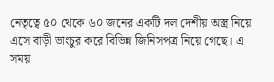নেতৃত্বে ৫০ থেকে ৬০ জনের একটি দল দেশীয় অস্ত্র নিয়ে এসে বাড়ী ভাংচুর করে বিভিন্ন জিনিসপত্র নিয়ে গেছে। এ সময়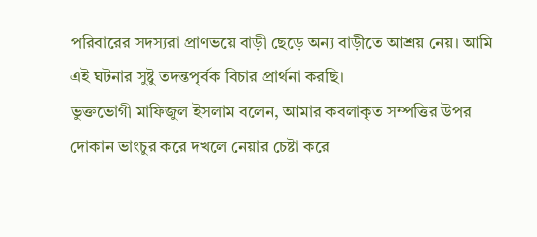পরিবারের সদস্যরা প্রাণভয়ে বাড়ী ছেড়ে অন্য বাড়ীতে আশ্রয় নেয়। আমি এই ঘটনার সুষ্টু তদন্তপৃর্বক বিচার প্রার্থনা করছি।
ভুক্তভোগী মাফিজুল ইসলাম বলেন, আমার কবলাকৃত সম্পত্তির উপর দোকান ভাংচুর করে দখলে নেয়ার চেষ্টা করে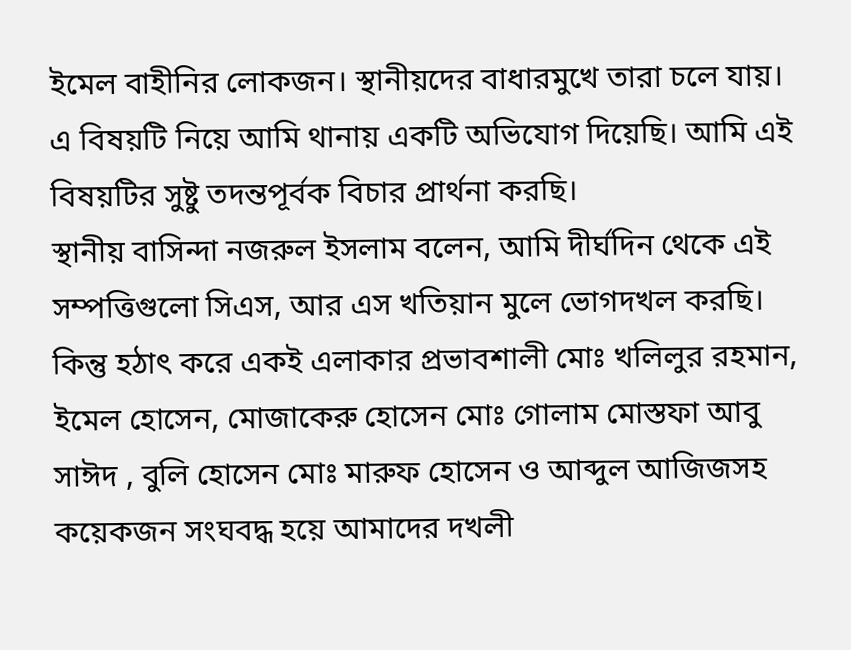ইমেল বাহীনির লোকজন। স্থানীয়দের বাধারমুখে তারা চলে যায়। এ বিষয়টি নিয়ে আমি থানায় একটি অভিযোগ দিয়েছি। আমি এই বিষয়টির সুষ্টু তদন্তপূর্বক বিচার প্রার্থনা করছি।
স্থানীয় বাসিন্দা নজরুল ইসলাম বলেন, আমি দীর্ঘদিন থেকে এই সম্পত্তিগুলো সিএস, আর এস খতিয়ান মুলে ভোগদখল করছি। কিন্তু হঠাৎ করে একই এলাকার প্রভাবশালী মোঃ খলিলুর রহমান, ইমেল হোসেন, মোজাকেরু হোসেন মোঃ গোলাম মোস্তফা আবু সাঈদ , বুলি হোসেন মোঃ মারুফ হোসেন ও আব্দুল আজিজসহ কয়েকজন সংঘবদ্ধ হয়ে আমাদের দখলী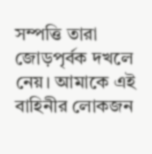সম্পত্তি তারা জোড়পৃর্বক দখলে নেয়। আমাকে এই বাহিনীর লোকজন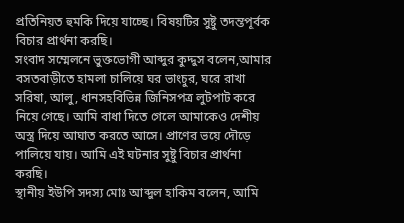প্রতিনিয়ত হুমকি দিয়ে যাচ্ছে। বিষয়টির সুষ্টু তদন্তপূর্বক বিচার প্রার্থনা করছি।
সংবাদ সম্মেলনে ভুক্তভোগী আব্দুর কুদ্দুস বলেন,আমার বসতবাড়ীতে হামলা চালিয়ে ঘর ভাংচুর, ঘরে রাখা সরিষা, আলু, ধানসহবিভিন্ন জিনিসপত্র লুটপাট করে নিয়ে গেছে। আমি বাধা দিতে গেলে আমাকেও দেশীয় অস্ত্র দিয়ে আঘাত করতে আসে। প্রাণের ভয়ে দৌড়ে পালিয়ে যায়। আমি এই ঘটনার সুষ্টু বিচার প্রার্থনা করছি।
স্থানীয় ইউপি সদস্য মোঃ আব্দুল হাকিম বলেন, আমি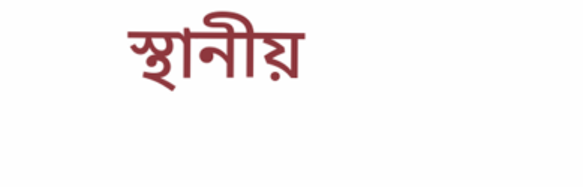স্থানীয়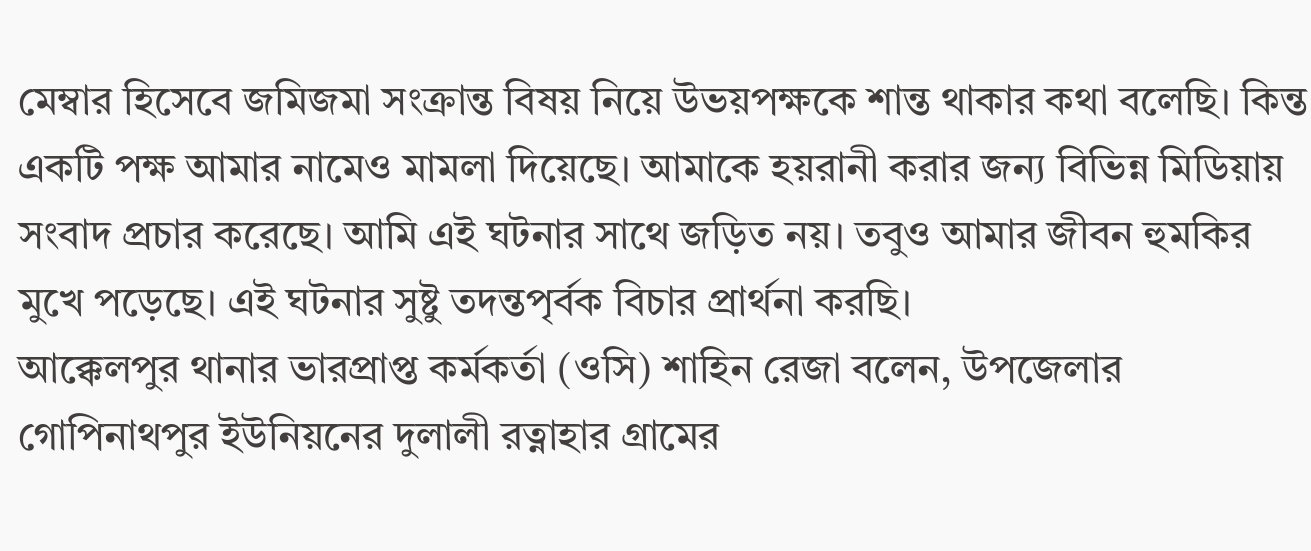মেম্বার হিসেবে জমিজমা সংক্রান্ত বিষয় নিয়ে উভয়পক্ষকে শান্ত থাকার কথা বলেছি। কিন্ত একটি পক্ষ আমার নামেও মামলা দিয়েছে। আমাকে হয়রানী করার জন্য বিভিন্ন মিডিয়ায় সংবাদ প্রচার করেছে। আমি এই ঘটনার সাথে জড়িত নয়। তবুও আমার জীবন হুমকির মুখে পড়েছে। এই ঘটনার সুষ্টু তদন্তপৃর্বক বিচার প্রার্থনা করছি।
আক্কেলপুর থানার ভারপ্রাপ্ত কর্মকর্তা (ওসি) শাহিন রেজা বলেন, উপজেলার গোপিনাথপুর ইউনিয়নের দুলালী রত্নাহার গ্রামের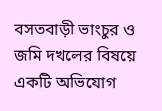বসতবাড়ী ভাংচুর ও জমি দখলের বিষয়ে একটি অভিযোগ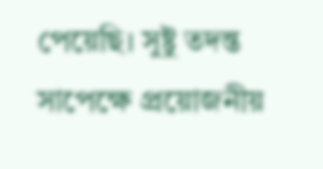পেয়েছি। সুষ্টু তদন্ত সাপেক্ষে প্রয়োজনীয়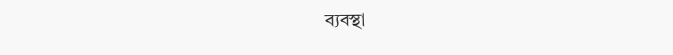ব্যবস্থা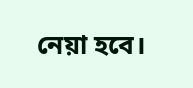নেয়া হবে।